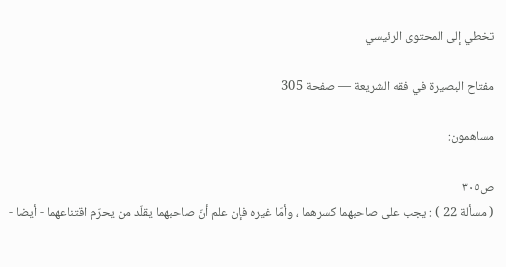تخطي إلى المحتوى الرئيسي

مفتاح البصيرة في فقه الشريعة — صفحة 305

مساهمون:

ص٣٠٥
( مسألة 22 ) : يجب على صاحبهما كسرهما ، وأمّا غيره فإن علم أنّ صاحبهما يقلّد من يحرّم اقتناعهما - أيضا -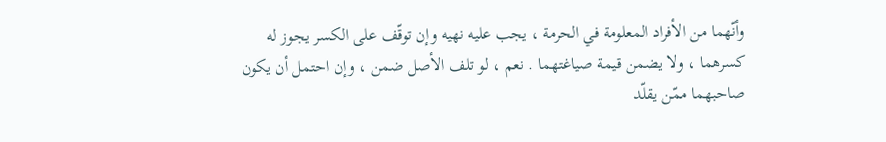وأنّهما من الأفراد المعلومة في الحرمة ، يجب عليه نهيه وإن توقّف على الكسر يجوز له كسرهما ، ولا يضمن قيمة صياغتهما . نعم ، لو تلف الأصل ضمن ، وإن احتمل أن يكون صاحبهما ممّن يقلّد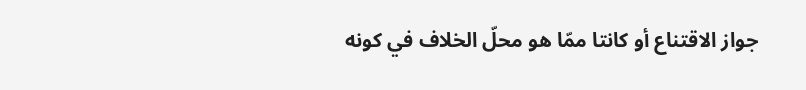جواز الاقتناع أو كانتا ممّا هو محلّ الخلاف في كونه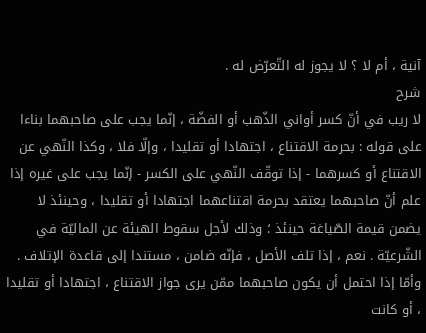آنية ، أم لا ؟ لا يجوز له التّعرّض له .
شرح
لا ريب في أنّ كسر أواني الذّهب أو الفضّة ، إنّما يجب على صاحبهما بناءا على قوله : بحرمة الاقتناع ، اجتهادا أو تقليدا ، وإلّا فلا ، وكذا النّهي عن الاقتناع أو كسرهما - إذا توقّف النّهي على الكسر - إنّما يجب على غيره إذا علم أنّ صاحبهما يعتقد بحرمة اقتناعهما اجتهادا أو تقليدا ، وحينئذ لا يضمن قيمة الصّياغة حينئذ ؛ وذلك لأجل سقوط الهيئة عن الماليّة في الشّرعيّة . نعم ، إذا تلف الأصل ، فإنّه ضامن ، مستندا إلى قاعدة الإتلاف . وأمّا إذا احتمل أن يكون صاحبهما ممّن يرى جواز الاقتناع ، اجتهادا أو تقليدا ، أو كانت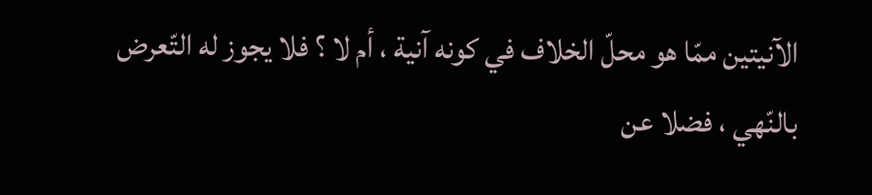الآنيتين ممّا هو محلّ الخلاف في كونه آنية ، أم لا ؟ فلا يجوز له التّعرض بالنّهي ، فضلا عن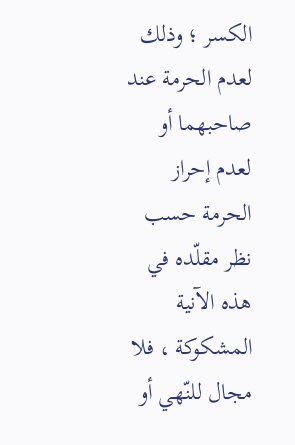الكسر ؛ وذلك لعدم الحرمة عند صاحبهما أو لعدم إحراز الحرمة حسب نظر مقلّده في هذه الآنية المشكوكة ، فلا مجال للنّهي أو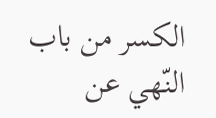الكسر من باب النّهي عن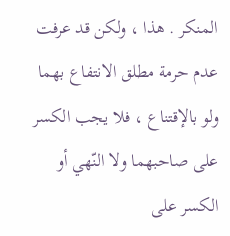المنكر . هذا ، ولكن قد عرفت عدم حرمة مطلق الانتفاع بهما ولو بالإقتناع ، فلا يجب الكسر على صاحبهما ولا النّهي أو الكسر على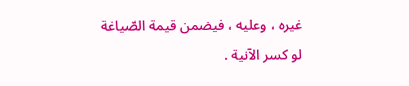غيره ، وعليه ، فيضمن قيمة الصّياغة لو كسر الآنية .